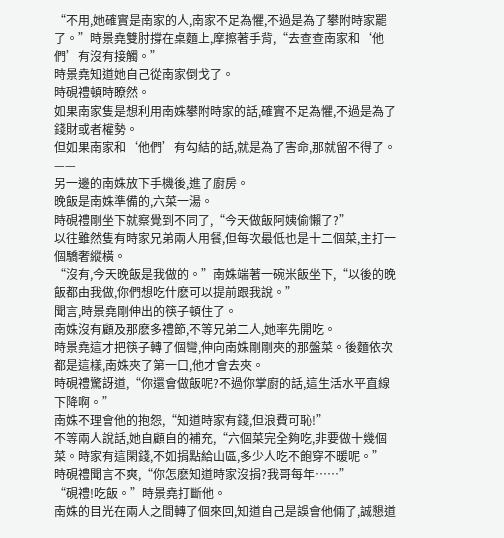“不用,她確實是南家的人,南家不足為懼,不過是為了攀附時家罷了。”時景堯雙肘撐在桌麵上,摩擦著手背,“去查查南家和‘他們’有沒有接觸。”
時景堯知道她自己從南家倒戈了。
時硯禮頓時瞭然。
如果南家隻是想利用南姝攀附時家的話,確實不足為懼,不過是為了錢財或者權勢。
但如果南家和‘他們’有勾結的話,就是為了害命,那就留不得了。
——
另一邊的南姝放下手機後,進了廚房。
晚飯是南姝準備的,六菜一湯。
時硯禮剛坐下就察覺到不同了,“今天做飯阿姨偷懶了?”
以往雖然隻有時家兄弟兩人用餐,但每次最低也是十二個菜,主打一個驕奢縱橫。
“沒有,今天晚飯是我做的。”南姝端著一碗米飯坐下,“以後的晚飯都由我做,你們想吃什麽可以提前跟我說。”
聞言,時景堯剛伸出的筷子頓住了。
南姝沒有顧及那麽多禮節,不等兄弟二人,她率先開吃。
時景堯這才把筷子轉了個彎,伸向南姝剛剛夾的那盤菜。後麵依次都是這樣,南姝夾了第一口,他才會去夾。
時硯禮驚訝道,“你還會做飯呢?不過你掌廚的話,這生活水平直線下降啊。”
南姝不理會他的抱怨,“知道時家有錢,但浪費可恥!”
不等兩人說話,她自顧自的補充,“六個菜完全夠吃,非要做十幾個菜。時家有這閑錢,不如捐點給山區,多少人吃不飽穿不暖呢。”
時硯禮聞言不爽,“你怎麽知道時家沒捐?我哥每年……”
“硯禮!吃飯。”時景堯打斷他。
南姝的目光在兩人之間轉了個來回,知道自己是誤會他倆了,誠懇道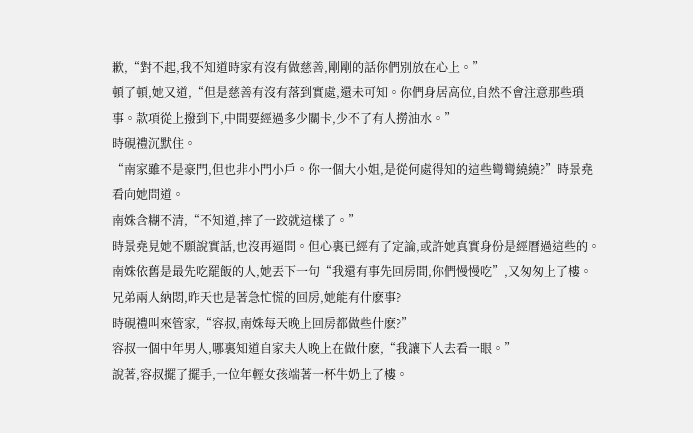歉,“對不起,我不知道時家有沒有做慈善,剛剛的話你們別放在心上。”
頓了頓,她又道,“但是慈善有沒有落到實處,還未可知。你們身居高位,自然不會注意那些瑣事。款項從上撥到下,中間要經過多少關卡,少不了有人撈油水。”
時硯禮沉默住。
“南家雖不是豪門,但也非小門小戶。你一個大小姐,是從何處得知的這些彎彎繞繞?”時景堯看向她問道。
南姝含糊不清,“不知道,摔了一跤就這樣了。”
時景堯見她不願說實話,也沒再逼問。但心裏已經有了定論,或許她真實身份是經曆過這些的。
南姝依舊是最先吃罷飯的人,她丟下一句“我還有事先回房間,你們慢慢吃”,又匆匆上了樓。
兄弟兩人納悶,昨天也是著急忙慌的回房,她能有什麽事?
時硯禮叫來管家,“容叔,南姝每天晚上回房都做些什麽?”
容叔一個中年男人,哪裏知道自家夫人晚上在做什麽,“我讓下人去看一眼。”
說著,容叔擺了擺手,一位年輕女孩端著一杯牛奶上了樓。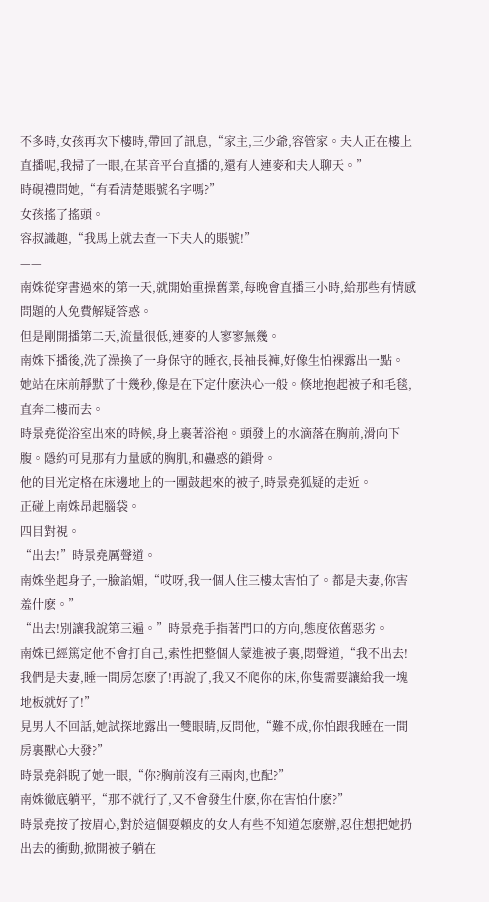不多時,女孩再次下樓時,帶回了訊息,“家主,三少爺,容管家。夫人正在樓上直播呢,我掃了一眼,在某音平台直播的,還有人連麥和夫人聊天。”
時硯禮問她,“有看清楚賬號名字嗎?”
女孩搖了搖頭。
容叔識趣,“我馬上就去查一下夫人的賬號!”
——
南姝從穿書過來的第一天,就開始重操舊業,每晚會直播三小時,給那些有情感問題的人免費解疑答惑。
但是剛開播第二天,流量很低,連麥的人寥寥無幾。
南姝下播後,洗了澡換了一身保守的睡衣,長袖長褲,好像生怕裸露出一點。
她站在床前靜默了十幾秒,像是在下定什麽決心一般。倏地抱起被子和毛毯,直奔二樓而去。
時景堯從浴室出來的時候,身上裹著浴袍。頭發上的水滴落在胸前,滑向下腹。隱約可見那有力量感的胸肌,和蠱惑的鎖骨。
他的目光定格在床邊地上的一團鼓起來的被子,時景堯狐疑的走近。
正碰上南姝昂起腦袋。
四目對視。
“出去!”時景堯厲聲道。
南姝坐起身子,一臉諂媚,“哎呀,我一個人住三樓太害怕了。都是夫妻,你害羞什麽。”
“出去!別讓我說第三遍。”時景堯手指著門口的方向,態度依舊惡劣。
南姝已經篤定他不會打自己,索性把整個人蒙進被子裏,悶聲道,“我不出去!我們是夫妻,睡一間房怎麽了!再說了,我又不爬你的床,你隻需要讓給我一塊地板就好了!”
見男人不回話,她試探地露出一雙眼睛,反問他,“難不成,你怕跟我睡在一間房裏獸心大發?”
時景堯斜睨了她一眼,“你?胸前沒有三兩肉,也配?”
南姝徹底躺平,“那不就行了,又不會發生什麽,你在害怕什麽?”
時景堯按了按眉心,對於這個耍賴皮的女人有些不知道怎麽辦,忍住想把她扔出去的衝動,掀開被子躺在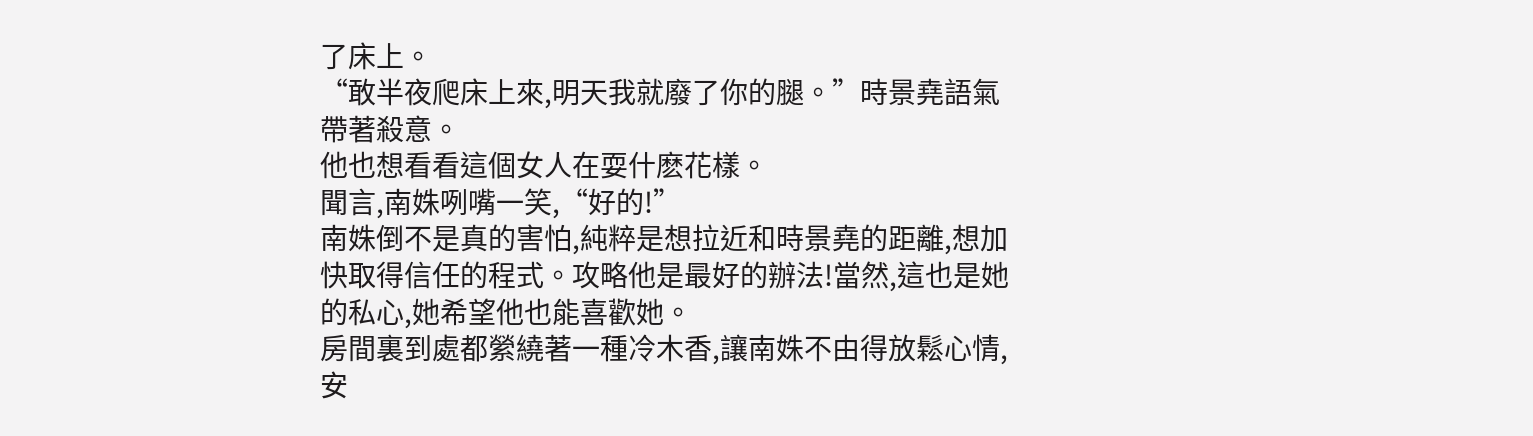了床上。
“敢半夜爬床上來,明天我就廢了你的腿。”時景堯語氣帶著殺意。
他也想看看這個女人在耍什麽花樣。
聞言,南姝咧嘴一笑,“好的!”
南姝倒不是真的害怕,純粹是想拉近和時景堯的距離,想加快取得信任的程式。攻略他是最好的辦法!當然,這也是她的私心,她希望他也能喜歡她。
房間裏到處都縈繞著一種冷木香,讓南姝不由得放鬆心情,安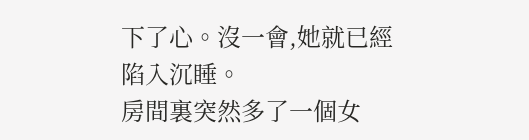下了心。沒一會,她就已經陷入沉睡。
房間裏突然多了一個女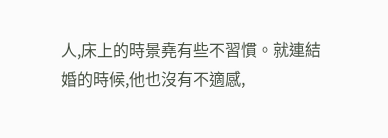人,床上的時景堯有些不習慣。就連結婚的時候,他也沒有不適感,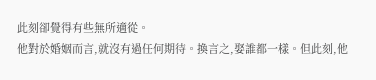此刻卻覺得有些無所適從。
他對於婚姻而言,就沒有過任何期待。換言之,娶誰都一樣。但此刻,他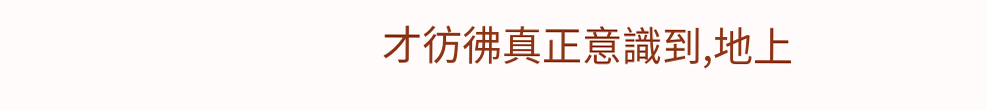才彷彿真正意識到,地上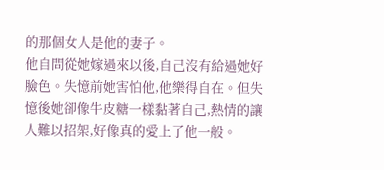的那個女人是他的妻子。
他自問從她嫁過來以後,自己沒有給過她好臉色。失憶前她害怕他,他樂得自在。但失憶後她卻像牛皮糖一樣黏著自己,熱情的讓人難以招架,好像真的愛上了他一般。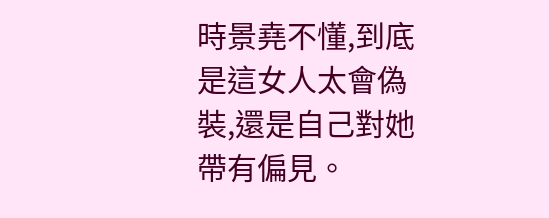時景堯不懂,到底是這女人太會偽裝,還是自己對她帶有偏見。